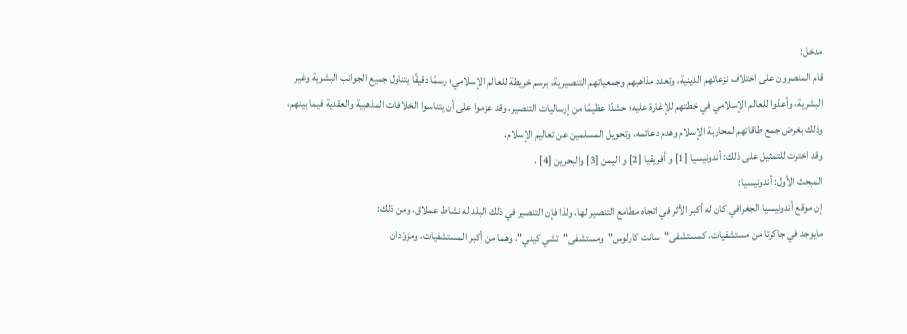مدخل:
قام المنصرون على اختلاف نزعاتهم الدينية، وتعدد مذاهبهم وجمعياتهم التنصيرية، برسم خريطة للعالم الإسلامي؛ رسمًا دقيقًا يتناول جميع الجوانب البشرية وغير البشرية، وأعدّوا للعالم الإسلامي في خطتهم للإغارة عليه؛ حشدًا عظيمًا من إرساليات التنصير، وقد عزموا على أن يتناسوا الخلافات المذهبية والعقدية فيما بينهم، وذلك بغرض جمع طاقاتهم لمحاربة الإسلام وهدم دعائمه، وتحويل المسلمين عن تعاليم الإسلام.
وقد اخترت للتمثيل على ذلك: أندونيسيا [1] و أفريقيا [2] و اليمن [3] والبحرين [4] .
المبحث الأول: أندونيسيا:
إن موقع أندونيسيا الجغرافي كان له أكبر الأثر في اتجاه مطامع التنصير لها، ولذا فإن التنصير في ذلك البلد له نشاط عملاق، ومن ذلك:
مايوجد في جاكرتا من مستشفيات، كمستشفى"سانت كارلوس"ومستشفى"تشي كيني"، وهما من أكبر المستشفيات، ومزوّدان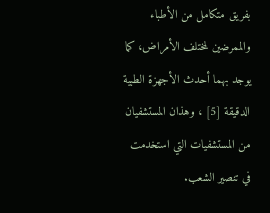بفريق متكامل من الأطباء والممرضين لمختلف الأمراض، كما يوجد بهما أحدث الأجهزة الطبية الدقيقة [5] ، وهذان المستشفيان من المستشفيات التي استخدمت في تنصير الشعب.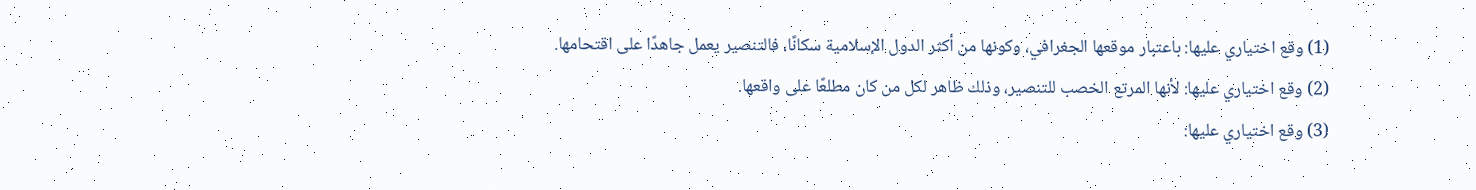(1) وقع اختياري عليها: باعتبار موقعها الجغرافي، وكونها من أكثر الدول الإسلامية سكانًا، فالتنصير يعمل جاهدًا على اقتحامها.
(2) وقع اختياري عليها: لأنها المرتع الخصب للتنصير، وذلك ظاهر لكل من كان مطلعًا على واقعها.
(3) وقع اختياري عليها: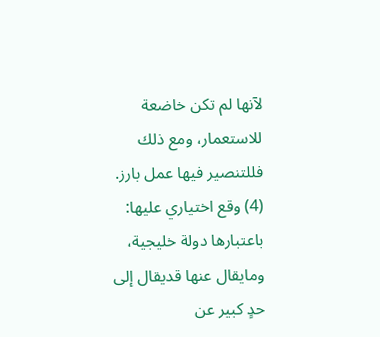لآنها لم تكن خاضعة للاستعمار، ومع ذلك فللتنصير فيها عمل بارز.
(4) وقع اختياري عليها: باعتبارها دولة خليجية، ومايقال عنها قديقال إلى حدٍ كبير عن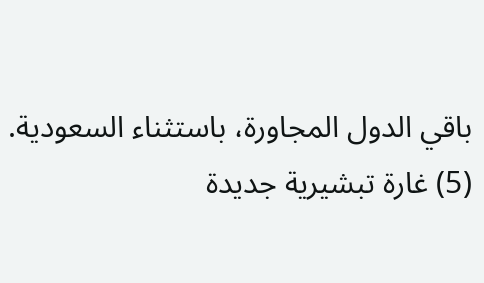باقي الدول المجاورة، باستثناء السعودية.
(5) غارة تبشيرية جديدة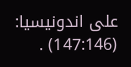على اندونيسيا: (147:146) .